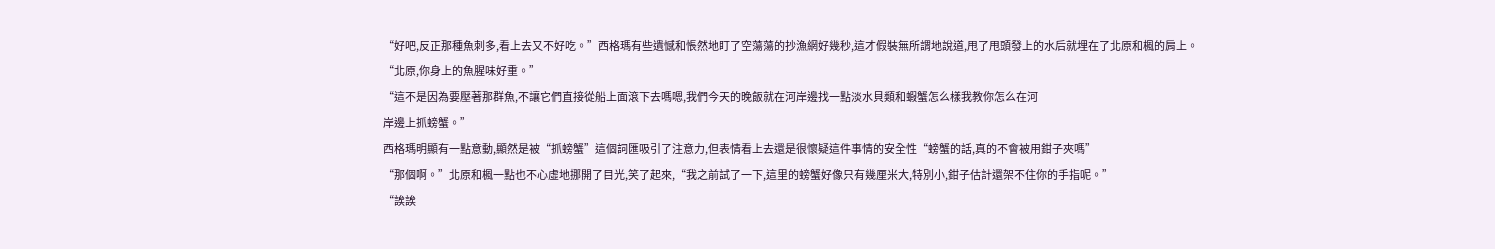“好吧,反正那種魚刺多,看上去又不好吃。”西格瑪有些遺憾和悵然地盯了空蕩蕩的抄漁網好幾秒,這才假裝無所謂地說道,甩了甩頭發上的水后就埋在了北原和楓的肩上。
“北原,你身上的魚腥味好重。”
“這不是因為要壓著那群魚,不讓它們直接從船上面滾下去嗎嗯,我們今天的晚飯就在河岸邊找一點淡水貝類和蝦蟹怎么樣我教你怎么在河
岸邊上抓螃蟹。”
西格瑪明顯有一點意動,顯然是被“抓螃蟹”這個詞匯吸引了注意力,但表情看上去還是很懷疑這件事情的安全性“螃蟹的話,真的不會被用鉗子夾嗎”
“那個啊。”北原和楓一點也不心虛地挪開了目光,笑了起來,“我之前試了一下,這里的螃蟹好像只有幾厘米大,特別小,鉗子估計還架不住你的手指呢。”
“誒誒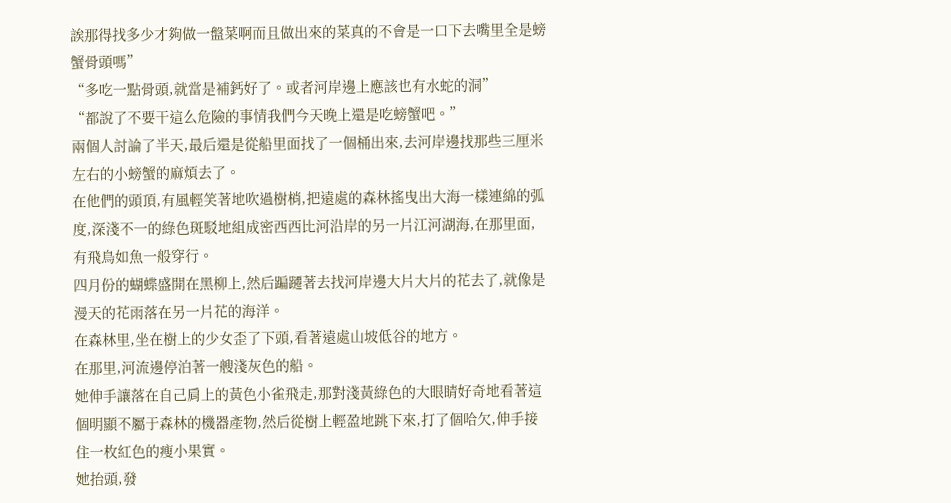誒那得找多少才夠做一盤菜啊而且做出來的菜真的不會是一口下去嘴里全是螃蟹骨頭嗎”
“多吃一點骨頭,就當是補鈣好了。或者河岸邊上應該也有水蛇的洞”
“都說了不要干這么危險的事情我們今天晚上還是吃螃蟹吧。”
兩個人討論了半天,最后還是從船里面找了一個桶出來,去河岸邊找那些三厘米左右的小螃蟹的麻煩去了。
在他們的頭頂,有風輕笑著地吹過樹梢,把遠處的森林搖曳出大海一樣連綿的弧度,深淺不一的綠色斑駁地組成密西西比河沿岸的另一片江河湖海,在那里面,有飛鳥如魚一般穿行。
四月份的蝴蝶盛開在黑柳上,然后蹁躚著去找河岸邊大片大片的花去了,就像是漫天的花雨落在另一片花的海洋。
在森林里,坐在樹上的少女歪了下頭,看著遠處山坡低谷的地方。
在那里,河流邊停泊著一艘淺灰色的船。
她伸手讓落在自己肩上的黃色小雀飛走,那對淺黃綠色的大眼睛好奇地看著這個明顯不屬于森林的機器產物,然后從樹上輕盈地跳下來,打了個哈欠,伸手接住一枚紅色的瘦小果實。
她抬頭,發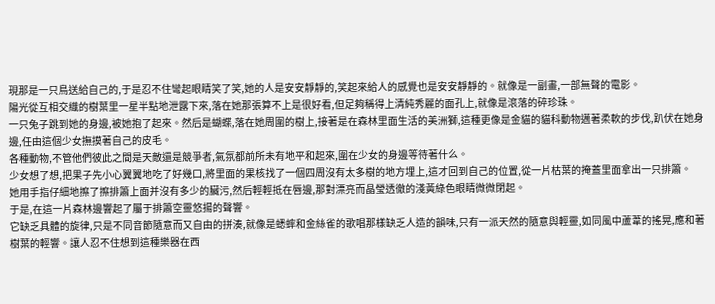現那是一只鳥送給自己的,于是忍不住彎起眼睛笑了笑,她的人是安安靜靜的,笑起來給人的感覺也是安安靜靜的。就像是一副畫,一部無聲的電影。
陽光從互相交織的樹葉里一星半點地泄露下來,落在她那張算不上是很好看,但足夠稱得上清純秀麗的面孔上,就像是滾落的碎珍珠。
一只兔子跳到她的身邊,被她抱了起來。然后是蝴蝶,落在她周圍的樹上,接著是在森林里面生活的美洲獅,這種更像是金貓的貓科動物邁著柔軟的步伐,趴伏在她身邊,任由這個少女撫摸著自己的皮毛。
各種動物,不管他們彼此之間是天敵還是競爭者,氣氛都前所未有地平和起來,圍在少女的身邊等待著什么。
少女想了想,把果子先小心翼翼地吃了好幾口,將里面的果核找了一個四周沒有太多樹的地方埋上,這才回到自己的位置,從一片枯葉的掩蓋里面拿出一只排簫。
她用手指仔細地擦了擦排簫上面并沒有多少的臟污,然后輕輕抵在唇邊,那對漂亮而晶瑩透徹的淺黃綠色眼睛微微閉起。
于是,在這一片森林邊響起了屬于排簫空靈悠揚的聲響。
它缺乏具體的旋律,只是不同音節隨意而又自由的拼湊,就像是蟋蟀和金絲雀的歌唱那樣缺乏人造的韻味,只有一派天然的隨意與輕靈,如同風中蘆葦的搖晃,應和著樹葉的輕響。讓人忍不住想到這種樂器在西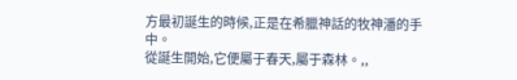方最初誕生的時候,正是在希臘神話的牧神潘的手中。
從誕生開始,它便屬于春天,屬于森林。,,